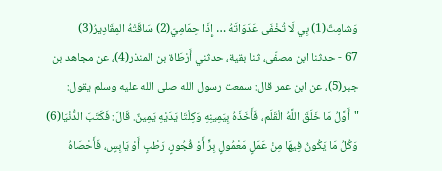وَشامِتٌ(1) بِي لَا تُخْفَى عَدَوَاتَهُ … إِذَا حِمَامِيّ(2) سَاقَتْهُ المِقَادِيرُ(3)
67 - حدثنا ابن مصفّى، ثنا بقية، حدثني أَرْطَاة بن المنذر(4)، عن مجاهد بن جبر(5)، عن ابن عمر قال: سمعت رسول الله صلى الله عليه وسلم يقول: "أَوَّلُ مَا خَلَقَ اللَّهُ الْقَلَم، فَأَخَذَهُ بِيَمِينِهِ وَكِلْتَا يَدَيْهِ يَمِينٌ. قَالَ: فَكَتَبَ الدُّنْيَا(6) وَكُلُ مَا يَكُونُ فِيهَا مِنْ عَمَلٍ مَعْمُولٍ بِرٍّ أَوْ فُجُورٍ، رَطْبٍ أَوْ يَابِسٍ، فَأَحْصَاهُ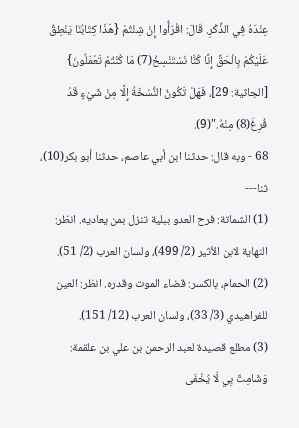عِنْدَهُ فِي الذِّكْرِ. قَالَ: اقْرَأُوا إِنْ شِئْتُمْ {هَذَا كِتَابُنَا يَنْطِقُ عَلَيْكُمْ بِالْحَقِّ إِنَّا كُنَّا نَسْتَنْسِخُ(7) مَا كُنْتُمْ تَعْمَلُونَ} [الجاثية: 29]، فَهَلْ تَكُونُ النُّسْخَةُ إِلَّا مِنْ شَيْءٍ قَدْ فُرِغَ(8) مِنْهُ."(9).
68 - وبه قال: حدثنا ابن أبي عاصم، حدثنا أبو بكر(10)، ثنا---
(1) الشماتة: فرح العدو ببلية تنزل بمن يعاديه. انظر: النهاية لابن الأثير (2/ 499)، ولسان العرب (2/ 51).
(2) الحمام، بالكسر: قضاء الموت وقدره. انظر: العين للفراهيدي (3/ 33)، ولسان العرب (12/ 151).
(3) مطلع قصيدة لعبد الرحمن بن علي بن علقمة:
وَشَامِتٌ بِي لَا يُخْفَى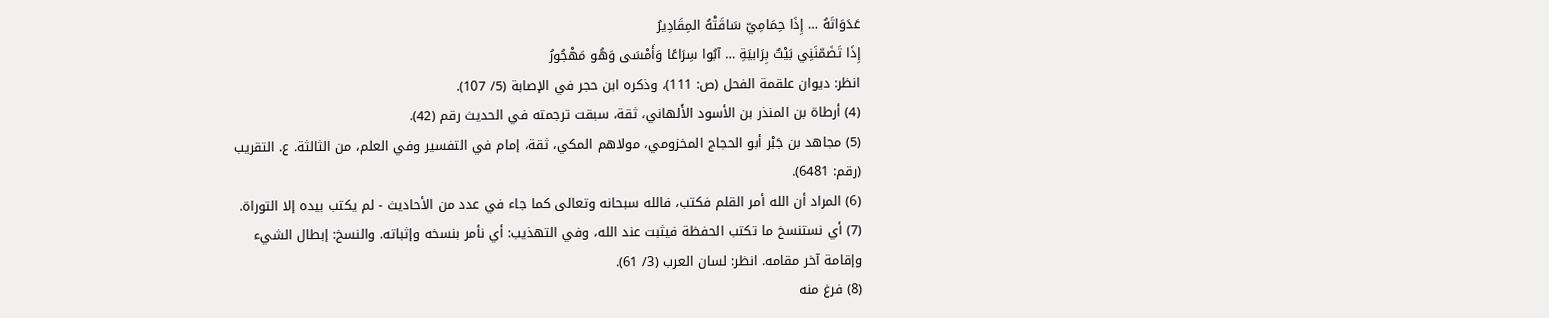عَدَوَاتَهُ … إِذَا حِمَامِيّ سَاقَتْهُ المِقَادِيرُ
إِذَا تَضَمّنَنِي بَيْتٌ بِرَابيَةِ … آبُوا سِرَاعًا وَأَمْسَى وَهُو مَهْجُورُ
انظر: ديوان علقمة الفحل (ص: 111)، وذكره ابن حجر في الإصابة (5/ 107).
(4) أرطاة بن المنذر بن الأسود الأَلهاني، ثقة، سبقت ترجمته في الحديث رقم (42).
(5) مجاهد بن جَبْر أبو الحجاج المخزومي، مولاهم المكي، ثقة، إمام في التفسير وفي العلم، من الثالثة. ع. التقريب (رقم: 6481).
(6) المراد أن الله أمر القلم فكتب، فالله سبحانه وتعالى كما جاء في عدد من الأحاديث - لم يكتب بيده إلا التوراة.
(7) أي نستنسخ ما تكتب الحفظة فيثبت عند الله، وفي التهذيب: أي نأمر بنسخه وإثباته. والنسخ: إبطال الشيء وإقامة آخر مقامه. انظر: لسان العرب (3/ 61).
(8) فرغ منه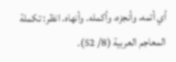أي أتمه، وأنجزه، وأكمله. وأنهاه. انظر: تكملة المعاجم العربية (8/ 52).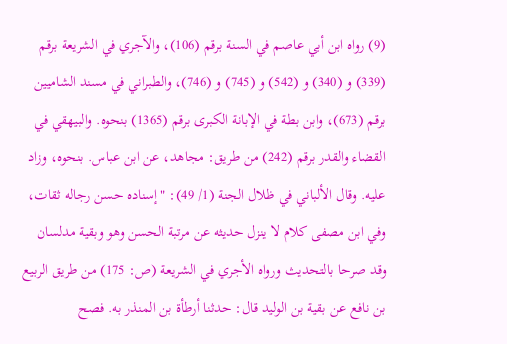(9) رواه ابن أبي عاصم في السنة برقم (106)، والآجري في الشريعة برقم (339) و (340) و (542) و (745) و (746)، والطبراني في مسند الشاميين برقم (673)، وابن بطة في الإبانة الكبرى برقم (1365) بنحوه. والبيهقي في القضاء والقدر برقم (242) من طريق: مجاهد، عن ابن عباس. بنحوه، وزاد عليه. وقال الألباني في ظلال الجنة (1/ 49): "إسناده حسن رجاله ثقات، وفي ابن مصفى كلام لا ينزل حديثه عن مرتبة الحسن وهو وبقية مدلسان وقد صرحا بالتحديث ورواه الأجري في الشريعة (ص: 175) من طريق الربيع بن نافع عن بقية بن الوليد قال: حدثنا أرطأة بن المنذر به. فصح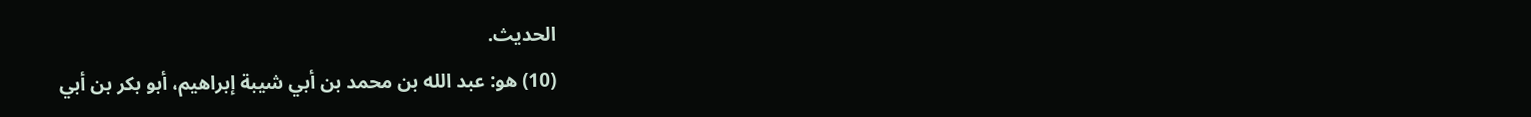الحديث.
(10) هو: عبد الله بن محمد بن أبي شيبة إبراهيم، أبو بكر بن أبي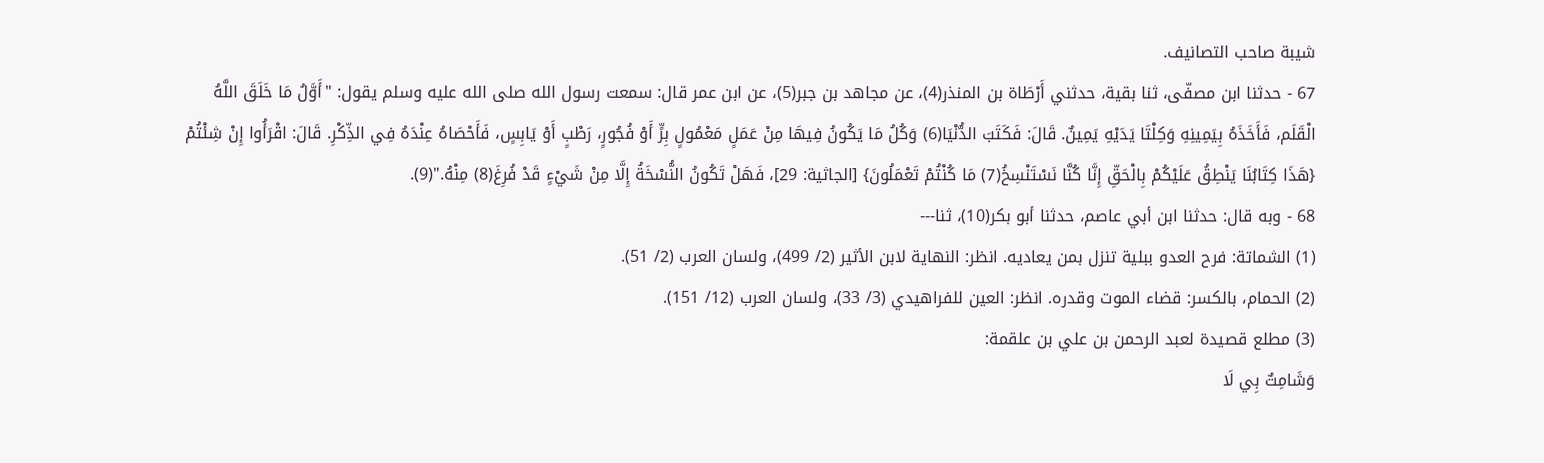شيبة صاحب التصانيف.
67 - حدثنا ابن مصفّى، ثنا بقية، حدثني أَرْطَاة بن المنذر(4)، عن مجاهد بن جبر(5)، عن ابن عمر قال: سمعت رسول الله صلى الله عليه وسلم يقول: "أَوَّلُ مَا خَلَقَ اللَّهُ الْقَلَم، فَأَخَذَهُ بِيَمِينِهِ وَكِلْتَا يَدَيْهِ يَمِينٌ. قَالَ: فَكَتَبَ الدُّنْيَا(6) وَكُلُ مَا يَكُونُ فِيهَا مِنْ عَمَلٍ مَعْمُولٍ بِرٍّ أَوْ فُجُورٍ، رَطْبٍ أَوْ يَابِسٍ، فَأَحْصَاهُ عِنْدَهُ فِي الذِّكْرِ. قَالَ: اقْرَأُوا إِنْ شِئْتُمْ {هَذَا كِتَابُنَا يَنْطِقُ عَلَيْكُمْ بِالْحَقِّ إِنَّا كُنَّا نَسْتَنْسِخُ(7) مَا كُنْتُمْ تَعْمَلُونَ} [الجاثية: 29]، فَهَلْ تَكُونُ النُّسْخَةُ إِلَّا مِنْ شَيْءٍ قَدْ فُرِغَ(8) مِنْهُ."(9).
68 - وبه قال: حدثنا ابن أبي عاصم، حدثنا أبو بكر(10)، ثنا---
(1) الشماتة: فرح العدو ببلية تنزل بمن يعاديه. انظر: النهاية لابن الأثير (2/ 499)، ولسان العرب (2/ 51).
(2) الحمام، بالكسر: قضاء الموت وقدره. انظر: العين للفراهيدي (3/ 33)، ولسان العرب (12/ 151).
(3) مطلع قصيدة لعبد الرحمن بن علي بن علقمة:
وَشَامِتٌ بِي لَا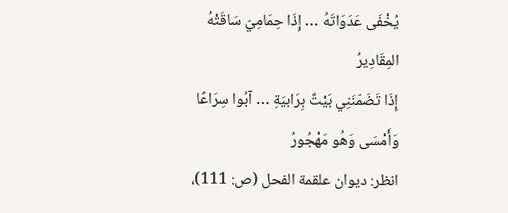يُخْفَى عَدَوَاتَهُ … إِذَا حِمَامِيّ سَاقَتْهُ المِقَادِيرُ
إِذَا تَضَمّنَنِي بَيْتٌ بِرَابيَةِ … آبُوا سِرَاعًا وَأَمْسَى وَهُو مَهْجُورُ
انظر: ديوان علقمة الفحل (ص: 111)،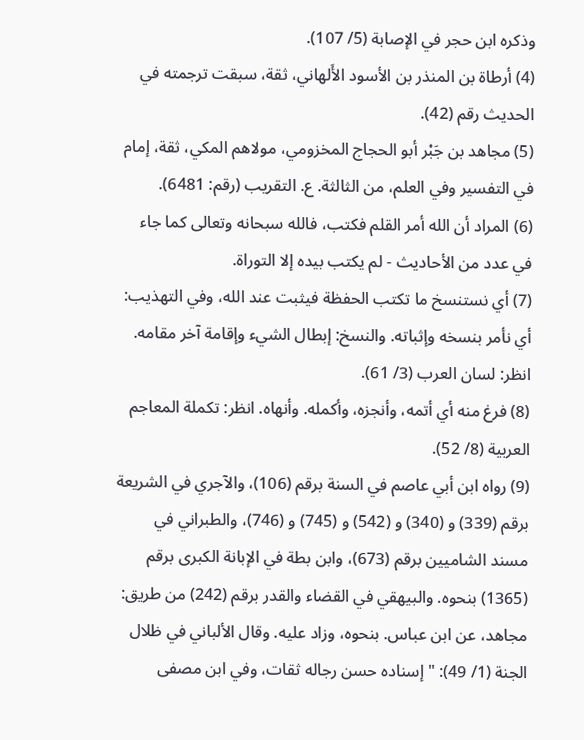وذكره ابن حجر في الإصابة (5/ 107).
(4) أرطاة بن المنذر بن الأسود الأَلهاني، ثقة، سبقت ترجمته في الحديث رقم (42).
(5) مجاهد بن جَبْر أبو الحجاج المخزومي، مولاهم المكي، ثقة، إمام في التفسير وفي العلم، من الثالثة. ع. التقريب (رقم: 6481).
(6) المراد أن الله أمر القلم فكتب، فالله سبحانه وتعالى كما جاء في عدد من الأحاديث - لم يكتب بيده إلا التوراة.
(7) أي نستنسخ ما تكتب الحفظة فيثبت عند الله، وفي التهذيب: أي نأمر بنسخه وإثباته. والنسخ: إبطال الشيء وإقامة آخر مقامه. انظر: لسان العرب (3/ 61).
(8) فرغ منه أي أتمه، وأنجزه، وأكمله. وأنهاه. انظر: تكملة المعاجم العربية (8/ 52).
(9) رواه ابن أبي عاصم في السنة برقم (106)، والآجري في الشريعة برقم (339) و (340) و (542) و (745) و (746)، والطبراني في مسند الشاميين برقم (673)، وابن بطة في الإبانة الكبرى برقم (1365) بنحوه. والبيهقي في القضاء والقدر برقم (242) من طريق: مجاهد، عن ابن عباس. بنحوه، وزاد عليه. وقال الألباني في ظلال الجنة (1/ 49): "إسناده حسن رجاله ثقات، وفي ابن مصفى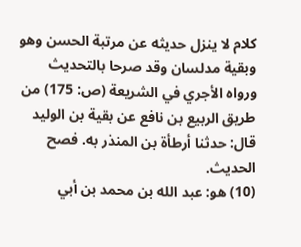كلام لا ينزل حديثه عن مرتبة الحسن وهو وبقية مدلسان وقد صرحا بالتحديث ورواه الأجري في الشريعة (ص: 175) من طريق الربيع بن نافع عن بقية بن الوليد قال: حدثنا أرطأة بن المنذر به. فصح الحديث.
(10) هو: عبد الله بن محمد بن أبي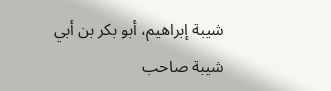شيبة إبراهيم، أبو بكر بن أبي شيبة صاحب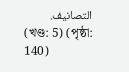التصانيف.
(খণ্ড: 5) (পৃষ্ঠা: 140)